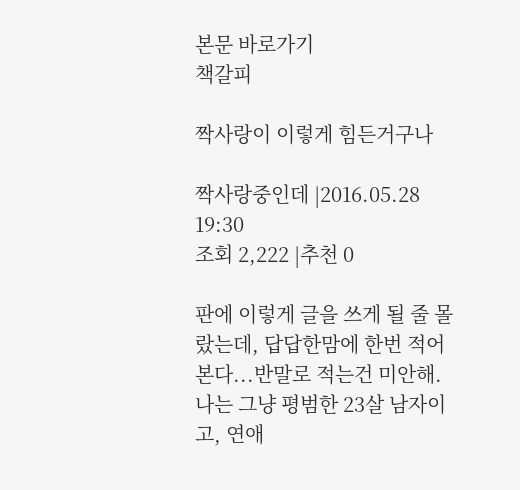본문 바로가기
책갈피

짝사랑이 이렇게 힘든거구나

짝사랑중인데 |2016.05.28 19:30
조회 2,222 |추천 0

판에 이렇게 글을 쓰게 될 줄 몰랐는데, 답답한맘에 한번 적어본다...반말로 적는건 미안해. 나는 그냥 평범한 23살 남자이고, 연애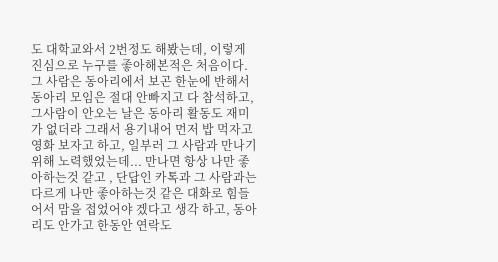도 대학교와서 2번정도 해봤는데, 이렇게 진심으로 누구를 좋아해본적은 처음이다. 그 사람은 동아리에서 보곤 한눈에 반해서 동아리 모임은 절대 안빠지고 다 참석하고, 그사람이 안오는 날은 동아리 활동도 재미가 없더라 그래서 용기내어 먼저 밥 먹자고 영화 보자고 하고, 일부러 그 사람과 만나기 위해 노력했었는데... 만나면 항상 나만 좋아하는것 같고 , 단답인 카톡과 그 사람과는 다르게 나만 좋아하는것 같은 대화로 힘들어서 맘을 접었어야 겠다고 생각 하고, 동아리도 안가고 한동안 연락도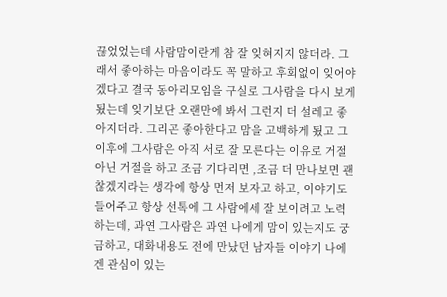끊었었는데 사람맘이란게 참 잘 잊혀지지 않더라. 그래서 좋아하는 마음이라도 꼭 말하고 후회없이 잊어야겠다고 결국 동아리모임을 구실로 그사람을 다시 보게 됬는데 잊기보단 오랜만에 봐서 그런지 더 설레고 좋아지더라. 그리곤 좋아한다고 맘을 고백하게 됬고 그이후에 그사람은 아직 서로 잘 모른다는 이유로 거절 아닌 거절을 하고 조금 기다리면 ,조금 더 만나보면 괜찮겠지라는 생각에 항상 먼저 보자고 하고, 이야기도 들어주고 항상 선톡에 그 사람에세 잘 보이려고 노력하는데, 과연 그사람은 과연 나에게 맘이 있는지도 궁금하고, 대화내용도 전에 만났던 남자들 이야기 나에겐 관심이 있는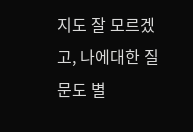지도 잘 모르겠고, 나에대한 질문도 별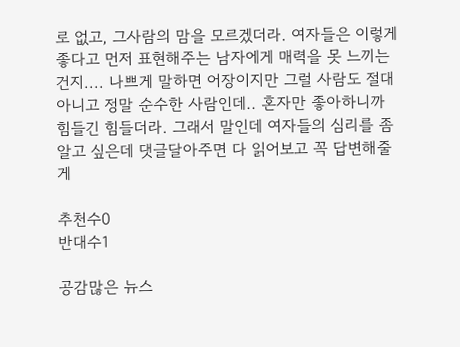로 없고, 그사람의 맘을 모르겠더라. 여자들은 이렇게 좋다고 먼저 표현해주는 남자에게 매력을 못 느끼는건지.... 나쁘게 말하면 어장이지만 그럴 사람도 절대 아니고 정말 순수한 사람인데.. 혼자만 좋아하니까 힘들긴 힘들더라. 그래서 말인데 여자들의 심리를 좀 알고 싶은데 댓글달아주면 다 읽어보고 꼭 답변해줄게

추천수0
반대수1

공감많은 뉴스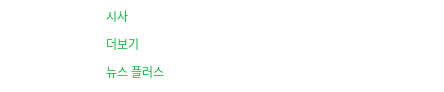시사

더보기

뉴스 플러스